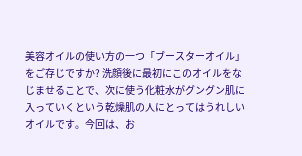美容オイルの使い方の一つ「ブースターオイル」をご存じですか? 洗顔後に最初にこのオイルをなじませることで、次に使う化粧水がグングン肌に入っていくという乾燥肌の人にとってはうれしいオイルです。今回は、お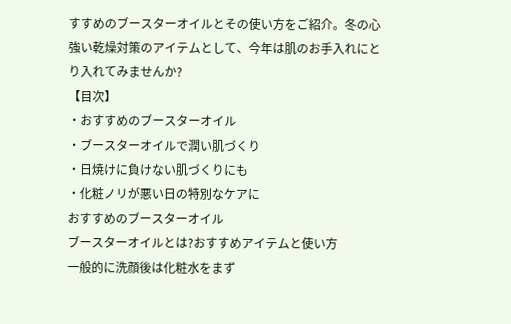すすめのブースターオイルとその使い方をご紹介。冬の心強い乾燥対策のアイテムとして、今年は肌のお手入れにとり入れてみませんか?
【目次】
・おすすめのブースターオイル
・ブースターオイルで潤い肌づくり
・日焼けに負けない肌づくりにも
・化粧ノリが悪い日の特別なケアに
おすすめのブースターオイル
ブースターオイルとは?おすすめアイテムと使い方
一般的に洗顔後は化粧水をまず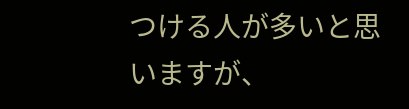つける人が多いと思いますが、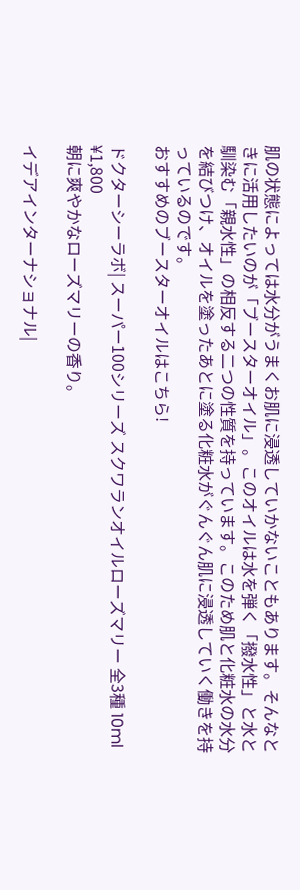肌の状態によっては水分がうまくお肌に浸透していかないこともあります。そんなときに活用したいのが「ブースターオイル」。このオイルは水を弾く「撥水性」と水と馴染む「親水性」の相反する二つの性質を持っています。このため肌と化粧水の水分を結びつけ、オイルを塗ったあとに塗る化粧水がぐんぐん肌に浸透していく働きを持っているのです。
おすすめのブースターオイルはこちら!

ドクターシーラボ| スーパー100シリーズ スクワランオイルローズマリー 全3種 10ml ¥1,800
朝に爽やかなローズマリーの香り。

イデアインターナショナル|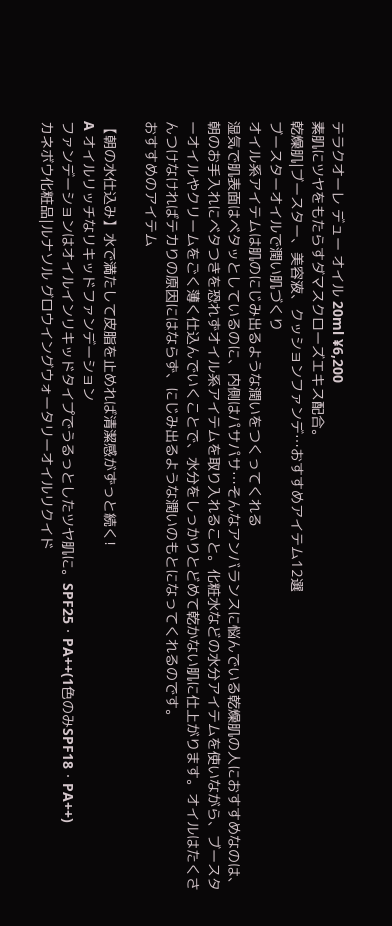テラクオーレ デュー オイル 20ml ¥6,200
素肌にツヤをもたらすダマスクローズエキス配合。
乾燥肌|ブースター、美容液、クッションファンデ…おすすめアイテム12選
ブースターオイルで潤い肌づくり
オイル系アイテムは肌のにじみ出るような潤いをつくってくれる
湿気で肌表面はベタッとしているのに、内側はパサパサ…そんなアンバランスに悩んでいる乾燥肌の人におすすめなのは、朝のお手入れにベタつきを恐れずオイル系アイテムを取り入れること。化粧水などの水分アイテムを使いながら、ブースターオイルやクリームをごく薄く仕込んでいくことで、水分をしっかりとどめて乾かない肌に仕上がります。オイルはたくさんつけなければテカりの原因にはならず、にじみ出るような潤いのもとになってくれるのです。
おすすめのアイテム

【朝の水仕込み】水で満たして皮脂を止めれば清潔感がずっと続く!
A オイルリッチなリキッドファンデーション
ファンデーションはオイルインリキッドタイプでうるっとしたツヤ肌に。SPF25・PA++(1色のみSPF18・PA++)
カネボウ化粧品|ルナソル グロウイングウォータリーオイルリクイド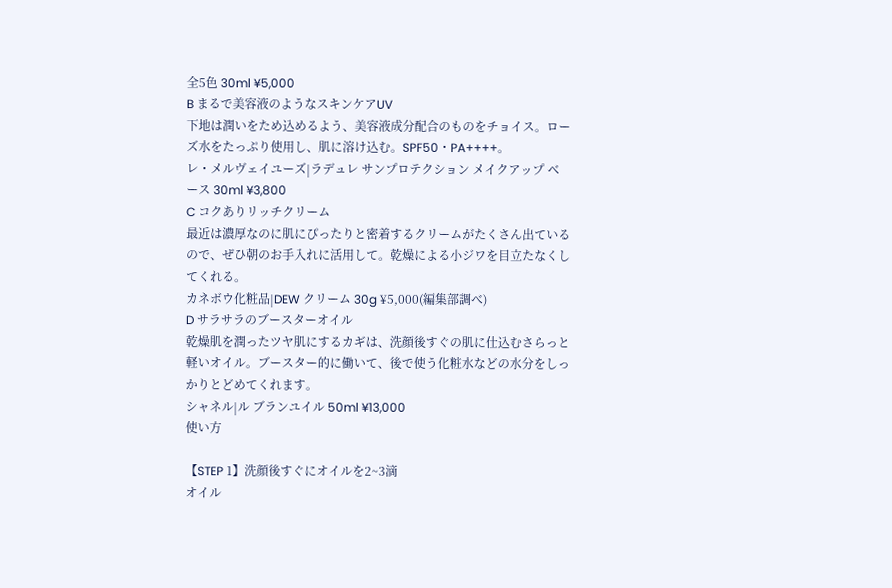全5色 30ml ¥5,000
B まるで美容液のようなスキンケアUV
下地は潤いをため込めるよう、美容液成分配合のものをチョイス。ローズ水をたっぷり使用し、肌に溶け込む。SPF50・PA++++。
レ・メルヴェイユーズ|ラデュレ サンプロテクション メイクアップ ベース 30ml ¥3,800
C コクありリッチクリーム
最近は濃厚なのに肌にぴったりと密着するクリームがたくさん出ているので、ぜひ朝のお手入れに活用して。乾燥による小ジワを目立たなくしてくれる。
カネボウ化粧品|DEW クリーム 30g ¥5,000(編集部調べ)
D サラサラのブースターオイル
乾燥肌を潤ったツヤ肌にするカギは、洗顔後すぐの肌に仕込むさらっと軽いオイル。ブースター的に働いて、後で使う化粧水などの水分をしっかりとどめてくれます。
シャネル|ル ブランユイル 50ml ¥13,000
使い方

【STEP 1】洗顔後すぐにオイルを2~3滴
オイル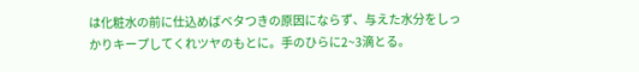は化粧水の前に仕込めばベタつきの原因にならず、与えた水分をしっかりキープしてくれツヤのもとに。手のひらに2~3滴とる。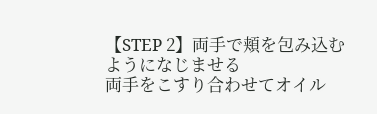【STEP 2】両手で頬を包み込むようになじませる
両手をこすり合わせてオイル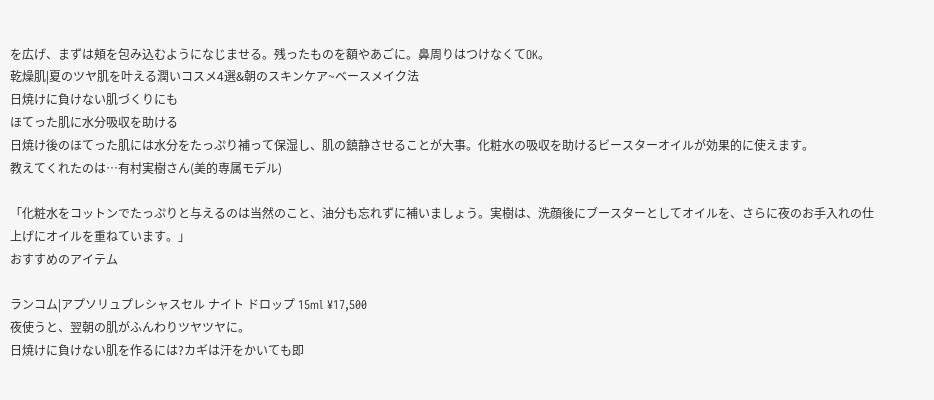を広げ、まずは頬を包み込むようになじませる。残ったものを額やあごに。鼻周りはつけなくてOK。
乾燥肌|夏のツヤ肌を叶える潤いコスメ4選&朝のスキンケア~ベースメイク法
日焼けに負けない肌づくりにも
ほてった肌に水分吸収を助ける
日焼け後のほてった肌には水分をたっぷり補って保湿し、肌の鎮静させることが大事。化粧水の吸収を助けるビースターオイルが効果的に使えます。
教えてくれたのは…有村実樹さん(美的専属モデル)

「化粧水をコットンでたっぷりと与えるのは当然のこと、油分も忘れずに補いましょう。実樹は、洗顔後にブースターとしてオイルを、さらに夜のお手入れの仕上げにオイルを重ねています。」
おすすめのアイテム

ランコム|アプソリュプレシャスセル ナイト ドロップ 15ml ¥17,500
夜使うと、翌朝の肌がふんわりツヤツヤに。
日焼けに負けない肌を作るには?カギは汗をかいても即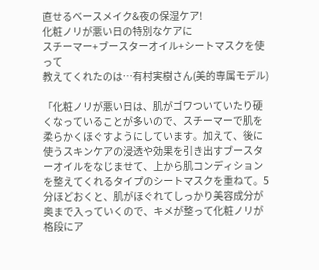直せるベースメイク&夜の保湿ケア!
化粧ノリが悪い日の特別なケアに
スチーマー+ブースターオイル+シートマスクを使って
教えてくれたのは…有村実樹さん(美的専属モデル)

「化粧ノリが悪い日は、肌がゴワついていたり硬くなっていることが多いので、スチーマーで肌を柔らかくほぐすようにしています。加えて、後に使うスキンケアの浸透や効果を引き出すブースターオイルをなじませて、上から肌コンディションを整えてくれるタイプのシートマスクを重ねて。5分ほどおくと、肌がほぐれてしっかり美容成分が奥まで入っていくので、キメが整って化粧ノリが格段にア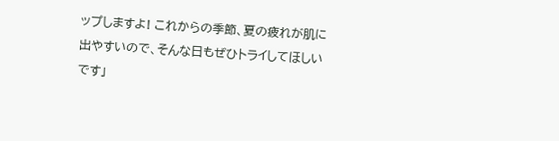ップしますよ! これからの季節、夏の疲れが肌に出やすいので、そんな日もぜひトライしてほしいです」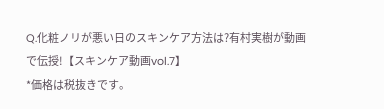Q.化粧ノリが悪い日のスキンケア方法は?有村実樹が動画で伝授!【スキンケア動画vol.7】
*価格は税抜きです。